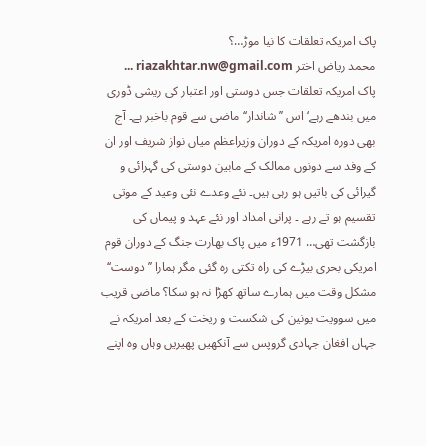پاک امریکہ تعلقات کا نیا موڑ…؟
محمد ریاض اختر riazakhtar.nw@gmail.com ...
پاک امریکہ تعلقات جس دوستی اور اعتبار کی ریشی ڈوری میں بندھے رہے‘ اس ’’شاندار‘‘ ماضی سے قوم باخبر ہے۔ آج بھی دورہ امریکہ کے دوران وزیراعظم میاں نواز شریف اور ان کے وفد سے دونوں ممالک کے مابین دوستی کی گہرائی و گیرائی کی باتیں ہو رہی ہیں۔ نئے وعدے نئی وعید کے موتی تقسیم ہو تے رہے ۔ پرانی امداد اور نئے عہد و پیماں کی بازگشت تھی… 1971ء میں پاک بھارت جنگ کے دوران قوم امریکی بحری بیڑے کی راہ تکتی رہ گئی مگر ہمارا ’’دوست‘‘ مشکل وقت میں ہمارے ساتھ کھڑا نہ ہو سکا؟ ماضی قریب میں سوویت یونین کی شکست و ریخت کے بعد امریکہ نے جہاں افغان جہادی گروپس سے آنکھیں پھیریں وہاں وہ اپنے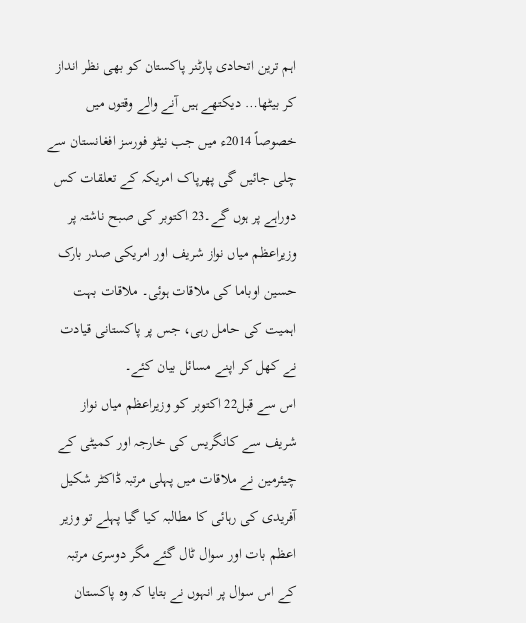اہم ترین اتحادی پارٹنر پاکستان کو بھی نظر انداز کر بیٹھا… دیکتھے ہیں آنے والے وقتوں میں خصوصاً 2014ء میں جب نیٹو فورسز افغانستان سے چلی جائیں گی پھرپاک امریکہ کے تعلقات کس دوراہے پر ہوں گے۔23 اکتوبر کی صبح ناشتہ پر وزیراعظم میاں نواز شریف اور امریکی صدر بارک حسین اوباما کی ملاقات ہوئی۔ ملاقات بہت اہمیت کی حامل رہی، جس پر پاکستانی قیادت نے کھل کر اپنے مسائل بیان کئے۔
اس سے قبل22 اکتوبر کو وزیراعظم میاں نواز شریف سے کانگریس کی خارجہ اور کمیٹی کے چیئرمین نے ملاقات میں پہلی مرتبہ ڈاکٹر شکیل آفریدی کی رہائی کا مطالبہ کیا گیا پہلے تو وزیر اعظم بات اور سوال ٹال گئے مگر دوسری مرتبہ کے اس سوال پر انہوں نے بتایا کہ وہ پاکستان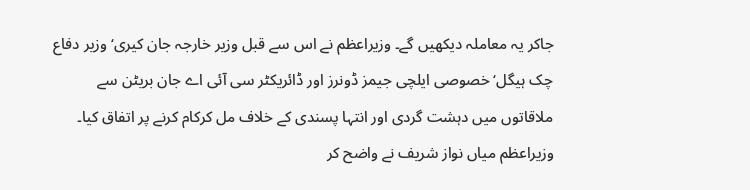جاکر یہ معاملہ دیکھیں گے۔ وزیراعظم نے اس سے قبل وزیر خارجہ جان کیری‘ وزیر دفاع چک ہیگل‘ خصوصی ایلچی جیمز ڈونرز اور ڈائریکٹر سی آئی اے جان بریٹن سے ملاقاتوں میں دہشت گردی اور انتہا پسندی کے خلاف مل کرکام کرنے پر اتفاق کیا۔ وزیراعظم میاں نواز شریف نے واضح کر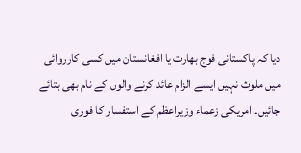دیا کہ پاکستانی فوج بھارت یا افغانستان میں کسی کارروائی میں ملوث نہیں ایسے الزام عائد کرنے والوں کے نام بھی بتائے جائیں۔ امریکی زعماء وزیراعظم کے استفسار کا فوری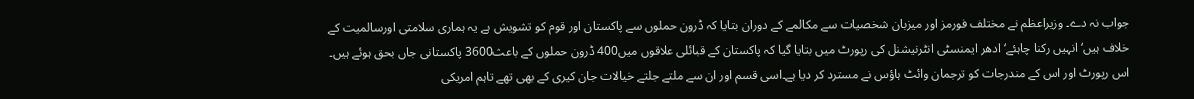جواب نہ دے۔ وزیراعظم نے مختلف فورمز اور میزبان شخصیات سے مکالمے کے دوران بتایا کہ ڈرون حملوں سے پاکستان اور قوم کو تشویش ہے یہ ہماری سلامتی اورسالمیت کے خلاف ہیں‘ انہیں رکنا چاہئے‘ ادھر ایمنسٹی انٹرنیشنل کی رپورٹ میں بتایا گیا کہ پاکستان کے قبائلی علاقوں میں400 ڈرون حملوں کے باعث3600 پاکستانی جاں بحق ہوئے ہیں۔ اس رپورٹ اور اس کے مندرجات کو ترجمان وائٹ ہاؤس نے مسترد کر دیا ہے۔اسی قسم اور ان سے ملتے جلتے خیالات جان کیری کے بھی تھے تاہم امریکی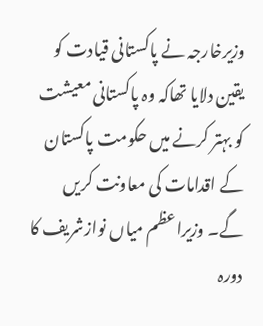وزیرخارجہ نے پاکستانی قیادت کو یقین دلایا تھاکہ وہ پاکستانی معیشت کو بہتر کرنے میں حکومت پاکستان کے اقدامات کی معاونت کریں گے۔ وزیراعظم میاں نوازشریف کا دورہ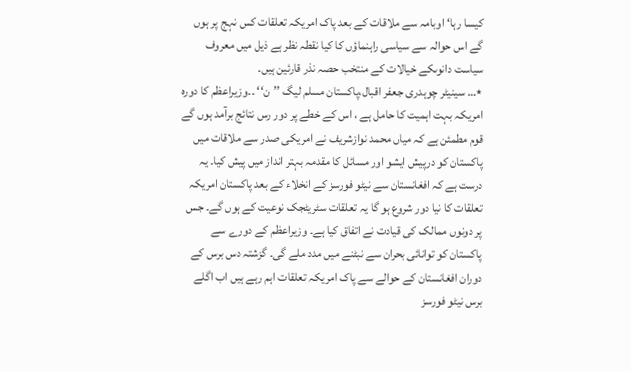کیسا رہا‘ اوبامہ سے ملاقات کے بعد پاک امریکہ تعلقات کس نہج پر ہوں گے اس حوالہ سے سیاسی راہنماؤں کا کیا نقطہ نظر ہے ذیل میں معروف سیاست دانوںکے خیالات کے منتخب حصہ نذر قارئین ہیں۔
٭… سینیٹر چوہدری جعفر اقبال،پاکستان مسلم لیگ ’’ن‘‘ ۔۔وزیراعظم کا دورہ امریکہ بہت اہمیت کا حامل ہے ، اس کے خطے پر دور رس نتائج برآمد ہوں گے قوم مطمئن ہے کہ میاں محمد نوازشریف نے امریکی صدر سے ملاقات میں پاکستان کو درپیش ایشو اور مسائل کا مقدمہ بہتر انداز میں پیش کیا۔ یہ درست ہے کہ افغانستان سے نیٹو فورسز کے انخلاء کے بعد پاکستان امریکہ تعلقات کا نیا دور شروع ہو گا یہ تعلقات سٹریٹجک نوعیت کے ہوں گے۔ جس پر دونوں ممالک کی قیادت نے اتفاق کیا ہے۔ وزیراعظم کے دورے سے پاکستان کو توانائی بحران سے نبٹنے میں مدد ملے گی۔ گزشتہ دس برس کے دوران افغانستان کے حوالے سے پاک امریکہ تعلقات اہم رہے ہیں اب اگلے برس نیٹو فورسز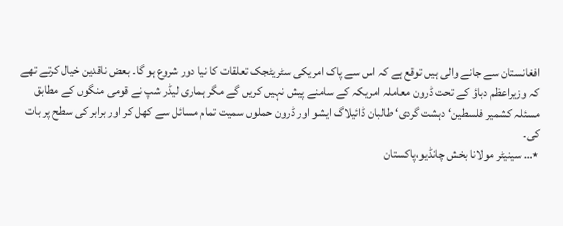افغانستان سے جانے والی ہیں توقع ہے کہ اس سے پاک امریکی سٹریٹجک تعلقات کا نیا دور شروع ہو گا۔ بعض ناقدین خیال کرتے تھے کہ وزیراعظم دباؤ کے تحت ڈرون معاملہ امریکہ کے سامنے پیش نہیں کریں گے مگر ہماری لیڈر شپ نے قومی منگوں کے مطابق مسئلہ کشمیر فلسطین‘ دہشت گردی‘ طالبان ڈائیلاگ ایشو اور ڈرون حملوں سمیت تمام مسائل سے کھل کر اور برابر کی سطح پر بات کی۔
٭… سینیٹر مولانا بخش چانڈیو،پاکستان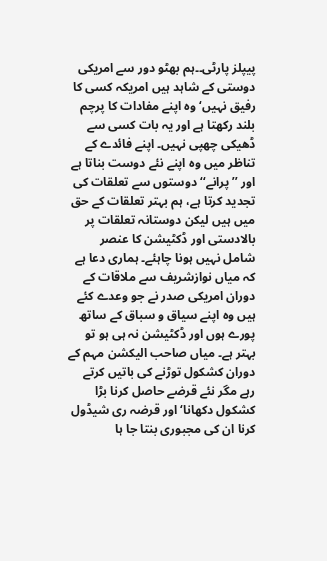پیپلز پارٹی۔۔ہم بھٹو دور سے امریکی دوستی کے شاہد ہیں امریکہ کسی کا رفیق نہیں‘ وہ اپنے مفادات کا پرچم بلند رکھتا ہے اور یہ بات کسی سے ڈھیکی چھپی نہیں۔ اپنے فائدے کے تناظر میں وہ اپنے نئے دوست بناتا ہے اور ’’پرانے‘‘ دوستوں سے تعلقات کی تجدید کرتا ہے، ہم بہتر تعلقات کے حق میں ہیں لیکن دوستانہ تعلقات پر بالادستی اور ڈکٹیشن کا عنصر شامل نہیں ہونا چاہئے۔ ہماری دعا ہے کہ میاں نوازشریف سے ملاقات کے دوران امریکی صدر نے جو وعدے کئے ہیں وہ اپنے سیاق و سباق کے ساتھ پورے ہوں اور ڈکٹیشن نہ ہی ہو تو بہتر ہے۔ میاں صاحب الیکشن مہم کے دوران کشکول توڑنے کی باتیں کرتے رہے مگر نئے قرضے حاصل کرنا بڑا کشکول دکھانا‘ اور قرضہ ری شیڈول کرنا ان کی مجبوری بنتا جا ہا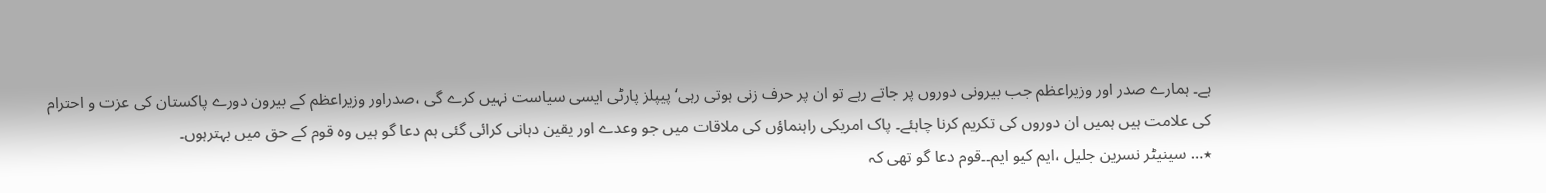ہے۔ ہمارے صدر اور وزیراعظم جب بیرونی دوروں پر جاتے رہے تو ان پر حرف زنی ہوتی رہی‘ پیپلز پارٹی ایسی سیاست نہیں کرے گی ،صدراور وزیراعظم کے بیرون دورے پاکستان کی عزت و احترام کی علامت ہیں ہمیں ان دوروں کی تکریم کرنا چاہئے۔ پاک امریکی راہنماؤں کی ملاقات میں جو وعدے اور یقین دہانی کرائی گئی ہم دعا گو ہیں وہ قوم کے حق میں بہترہوں۔
٭… سینیٹر نسرین جلیل ،ایم کیو ایم۔۔قوم دعا گو تھی کہ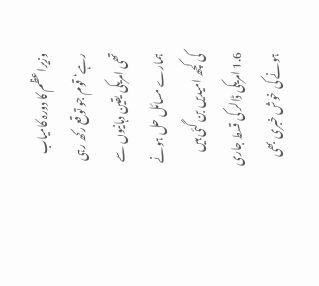وزیراعظم کا دورہ کامیاب رہے‘ قوم جو توقع رکھ رہی تھی امریکی یقین دہانیوں سے ہمارے مسائل حل ہونے کی کچھ امیدیں بن گئی ہیں 1.6 امریکی ڈالر کی قسط جاری ہونے کی خوش خبری بھی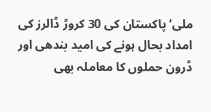ملی‘ پاکستان کی 30 کروڑ ڈالرز کی امداد بحال ہونے کی امید بندھی اور ڈرون حملوں کا معاملہ بھی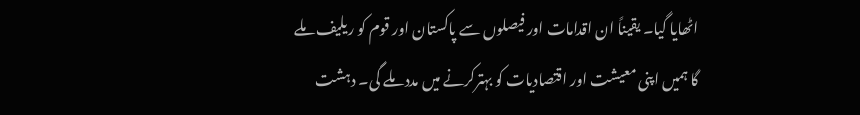اٹھایا گیا۔ یقیناً ان اقدامات اور فیصلوں سے پاکستان اور قوم کو ریلیف ملے گا ہمیں اپنی معیشت اور اقتصادیات کو بہترکرنے میں مدد ملے گی۔ دہشت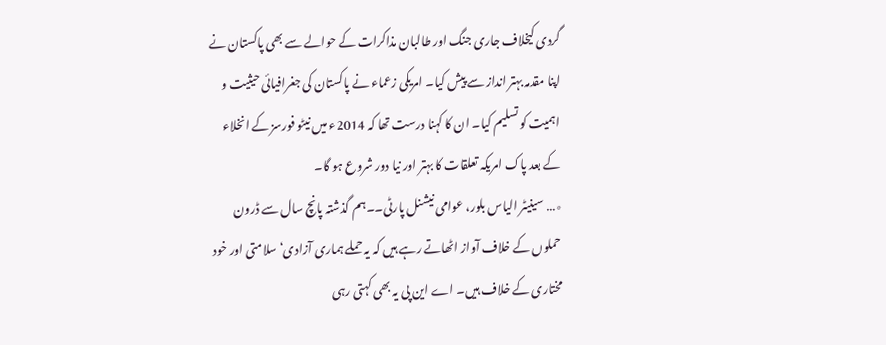گردی کیخلاف جاری جنگ اور طالبان مذاکرات کے حوالے سے بھی پاکستان نے اپنا مقدمہ بہتر انداز سے پیش کیا۔ امریکی زعماء نے پاکستان کی جغرافیائی حیثیت و اہمیت کو تسلیم کیا۔ ان کا کہنا درست تھا کہ 2014ء میں نیٹو فورسز کے انخلاء کے بعد پاک امریکہ تعلقات کا بہتر اور نیا دور شروع ہو گا۔
٭… سینیٹر الیاس بلور، عوامی نیشنل پارٹی۔۔ہم گذشتہ پانچ سال سے ڈرون حملوں کے خلاف آواز اٹھاتے رہے ہیں کہ یہ حملے ہماری آزادی‘ سلامتی اور خود مختاری کے خلاف ہیں۔ اے این پی یہ بھی کہتی رہی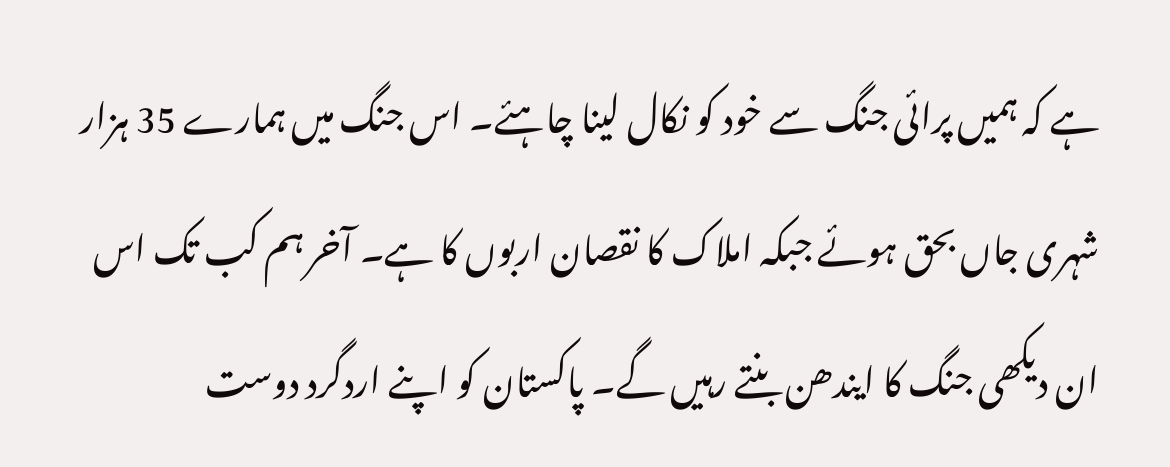ہے کہ ہمیں پرائی جنگ سے خود کو نکال لینا چاہئے۔ اس جنگ میں ہمارے 35 ہزار شہری جاں بحق ہوئے جبکہ املاک کا نقصان اربوں کا ہے۔ آخر ہم کب تک اس ان دیکھی جنگ کا ایندھن بنتے رہیں گے۔ پاکستان کو اپنے اردگرد دوست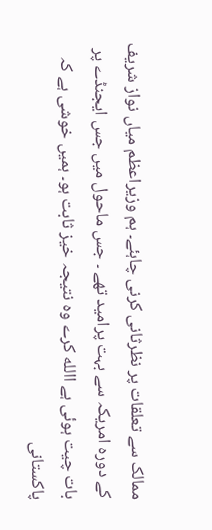ممالک سے تعلقات پر نظرثانی کرنی چاہئے۔ ہم وزیراعظم میاں نواز شریف کے دورہ امریکہ سے بہت پرامید تھے ۔ جس ماحول میں جس ایجنڈے پر بات چیت ہوئی ہے االله کرے وہ نتیجہ خیز ثابت ہو۔ ہمیں خوشی ہے کہ پاکستانی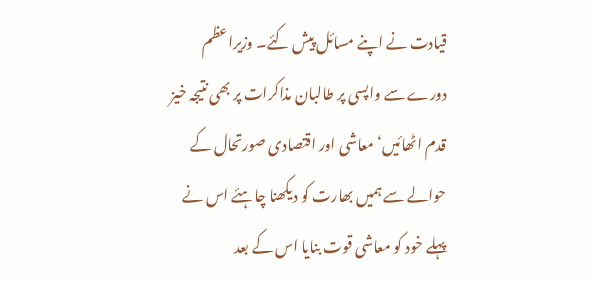قیادت نے اپنے مسائل پیش کئے۔ وزیراعظم دورے سے واپسی پر طالبان مذاکرات پر بھی نتیجہ خیز قدم اٹھائیں‘ معاشی اور اقتصادی صورتحال کے حوالے سے ہمیں بھارت کو دیکھنا چاہئے اس نے پہلے خود کو معاشی قوت بنایا اس کے بعد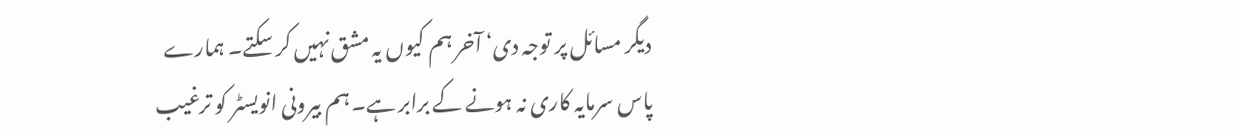دیگر مسائل پر توجہ دی‘ آخر ہم کیوں یہ مشق نہیں کر سکتے۔ ہمارے پاس سرمایہ کاری نہ ہونے کے برابر ہے۔ ہم بیرونی انویسٹر کو ترغیب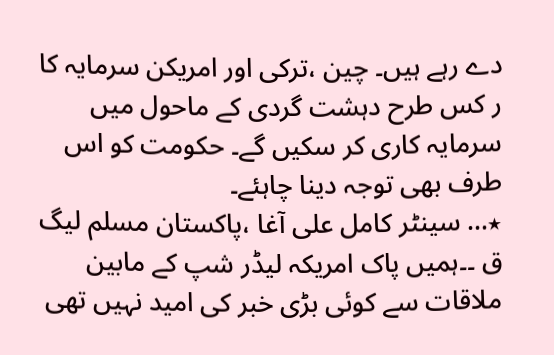دے رہے ہیں۔ چین ،ترکی اور امریکن سرمایہ کا ر کس طرح دہشت گردی کے ماحول میں سرمایہ کاری کر سکیں گے۔ حکومت کو اس طرف بھی توجہ دینا چاہئے۔
٭… سینٹر کامل علی آغا ،پاکستان مسلم لیگ ق ۔۔ہمیں پاک امریکہ لیڈر شپ کے مابین ملاقات سے کوئی بڑی خبر کی امید نہیں تھی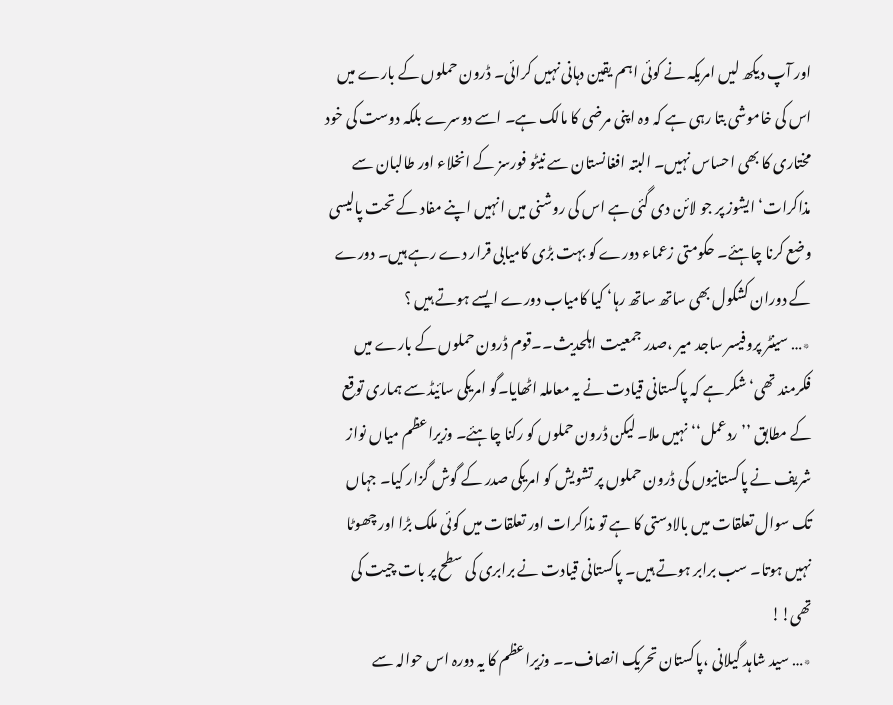اور آپ دیکھ لیں امریکہ نے کوئی اہم یقین دہانی نہیں کرائی۔ ڈرون حملوں کے بارے میں اس کی خاموشی بتا رہی ہے کہ وہ اپنی مرضی کا مالک ہے۔ اسے دوسرے بلکہ دوست کی خود مختاری کا بھی احساس نہیں۔ البتہ افغانستان سے نیٹو فورسز کے انخلاء اور طالبان سے مذاکرات‘ ایشوز پر جو لائن دی گئی ہے اس کی روشنی میں انہیں اپنے مفاد کے تحت پالیسی وضع کرنا چاہئے۔ حکومتی زعماء دورے کو بہت بڑی کامیابی قرار دے رہے ہیں۔ دورے کے دوران کشکول بھی ساتھ ساتھ رہا‘ کیا کامیاب دورے ایسے ہوتے ہیں ؟
٭… سینٹر پروفیسر ساجد میر ،صدر جمعیت اہلحدیث۔۔قوم ڈرون حملوں کے بارے میں فکرمند تھی‘ شکر ہے کہ پاکستانی قیادت نے یہ معاملہ اٹھایا۔گو امریکی سائیڈ سے ہماری توقع کے مطابق ’’ردعمل‘‘ نہیں ملا۔ لیکن ڈرون حملوں کو رکنا چاہئے۔ وزیراعظم میاں نواز شریف نے پاکستانیوں کی ڈرون حملوں پر تشویش کو امریکی صدر کے گوش گزار کیا۔ جہاں تک سوال تعلقات میں بالادستی کا ہے تو مذاکرات اور تعلقات میں کوئی ملک بڑا اور چھوٹا نہیں ہوتا۔ سب برابر ہوتے ہیں۔ پاکستانی قیادت نے برابری کی سطح پر بات چیت کی تھی!!
٭… سید شاہد گیلانی ،پاکستان تحریک انصاف۔۔ وزیراعظم کا یہ دورہ اس حوالہ سے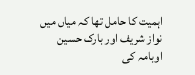اہمیت کا حامل تھا کہ میاں میں نواز شریف اور بارک حسین اوبامہ کی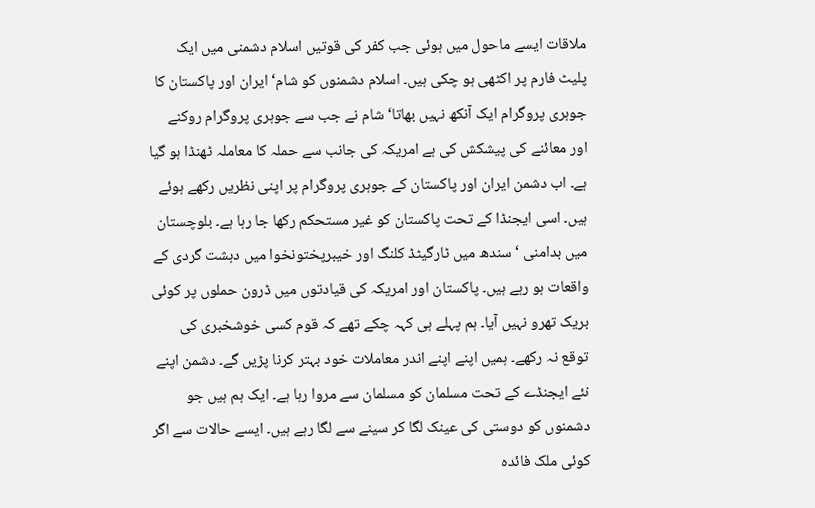ملاقات ایسے ماحول میں ہوئی جب کفر کی قوتیں اسلام دشمنی میں ایک پلیٹ فارم پر اکٹھی ہو چکی ہیں۔ اسلام دشمنوں کو شام‘ ایران اور پاکستان کا جوہری پروگرام ایک آنکھ نہیں بھاتا‘ شام نے جب سے جوہری پروگرام روکنے اور معائنے کی پیشکش کی ہے امریکہ کی جانب سے حملہ کا معاملہ ٹھنڈا ہو گیا ہے۔ اب دشمن ایران اور پاکستان کے جوہری پروگرام پر اپنی نظریں رکھے ہوئے ہیں۔ اسی ایجنڈا کے تحت پاکستان کو غیر مستحکم رکھا جا رہا ہے۔ بلوچستان میں بدامنی ‘ سندھ میں ٹارگیٹڈ کلنگ اور خیبرپختونخوا میں دہشت گردی کے واقعات ہو رہے ہیں۔ پاکستان اور امریکہ کی قیادتوں میں ڈرون حملوں پر کوئی بریک تھرو نہیں آیا۔ ہم پہلے ہی کہہ چکے تھے کہ قوم کسی خوشخبری کی توقع نہ رکھے۔ ہمیں اپنے اپنے اندر معاملات خود بہتر کرنا پڑیں گے۔ دشمن اپنے نئے ایجنڈے کے تحت مسلمان کو مسلمان سے مروا رہا ہے۔ ایک ہم ہیں جو دشمنوں کو دوستی کی عینک لگا کر سینے سے لگا رہے ہیں۔ ایسے حالات سے اگر کوئی ملک فائدہ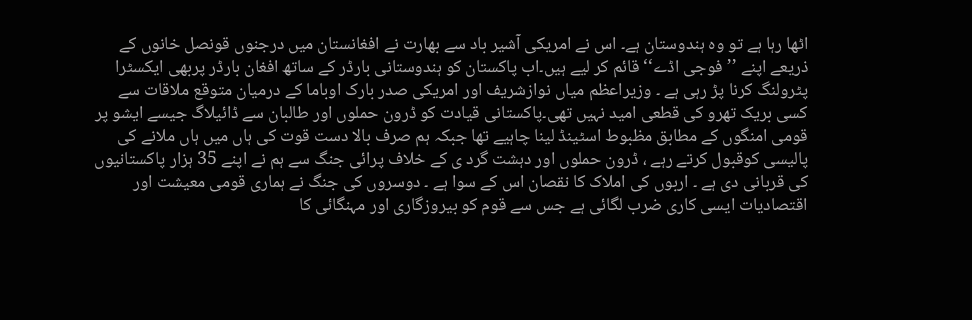اٹھا رہا ہے تو وہ ہندوستان ہے۔ اس نے امریکی آشیر باد سے بھارت نے افغانستان میں درجنوں قونصل خانوں کے ذریعے اپنے ’’فوجی اڈے‘‘ قائم کر لیے ہیں۔اب پاکستان کو ہندوستانی بارڈر کے ساتھ افغان بارڈر پربھی ایکسٹرا پٹرولنگ کرنا پڑ رہی ہے ۔ وزیراعظم میاں نوازشریف اور امریکی صدر بارک اوباما کے درمیان متوقع ملاقات سے کسی بریک تھرو کی قطعی امید نہیں تھی۔پاکستانی قیادت کو ڈرون حملوں اور طالبان سے ڈائیلاگ جیسے ایشو پر قومی امنگوں کے مطابق مظبوط اسٹینڈ لینا چاہیے تھا جبکہ ہم صرف بالا دست قوت کی ہاں میں ہاں ملانے کی پالیسی کوقبول کرتے رہے ، ڈرون حملوں اور دہشت گرد ی کے خلاف پرائی جنگ سے ہم نے اپنے 35 ہزار پاکستانیوں کی قربانی دی ہے ۔ اربوں کی املاک کا نقصان اس کے سوا ہے ۔ دوسروں کی جنگ نے ہماری قومی معیشت اور اقتصادیات ایسی کاری ضرب لگائی ہے جس سے قوم کو بیروزگاری اور مہنگائی کا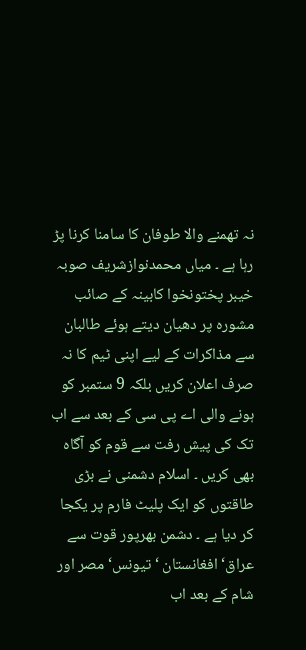نہ تھمنے والا طوفان کا سامنا کرنا پڑ رہا ہے ۔ میاں محمدنوازشریف صوبہ خیبر پختونخوا کابینہ کے صائب مشورہ پر دھیان دیتے ہوئے طالبان سے مذاکرات کے لیے اپنی ٹیم کا نہ صرف اعلان کریں بلکہ 9 ستمبر کو ہونے والی اے پی سی کے بعد سے اب تک کی پیش رفت سے قوم کو آگاہ بھی کریں ۔ اسلام دشمنی نے بڑی طاقتوں کو ایک پلیٹ فارم پر یکجا کر دیا ہے ۔ دشمن بھرپور قوت سے عراق‘ افغانستان ‘ تیونس‘ مصر اور شام کے بعد اب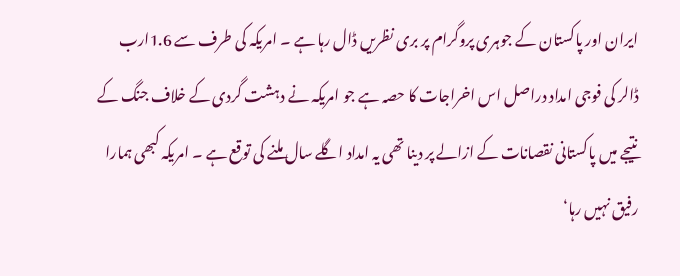ایران اور پاکستان کے جوہری پروگرام پر بری نظریں ڈال رہا ہے ۔ امریکہ کی طرف سے 1.6ارب ڈالر کی فوجی امداد دراصل اس اخراجات کا حصہ ہے جو امریکہ نے دہشت گردی کے خلاف جنگ کے نتیجے میں پاکستانی نقصانات کے ازالے پر دینا تھی یہ امداد اگلے سال ملنے کی توقع ہے ۔ امریکہ کبھی ہمارا رفیق نہیں رہا‘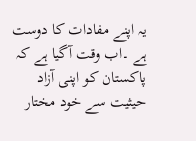یہ اپنے مفادات کا دوست ہے ۔اب وقت آگیا ہے کہ پاکستان کو اپنی آزاد حیثیت سے خود مختار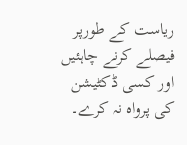ریاست کے طورپر فیصلے کرنے چاہئیں اور کسی ڈکٹیشن کی پرواہ نہ کرے۔